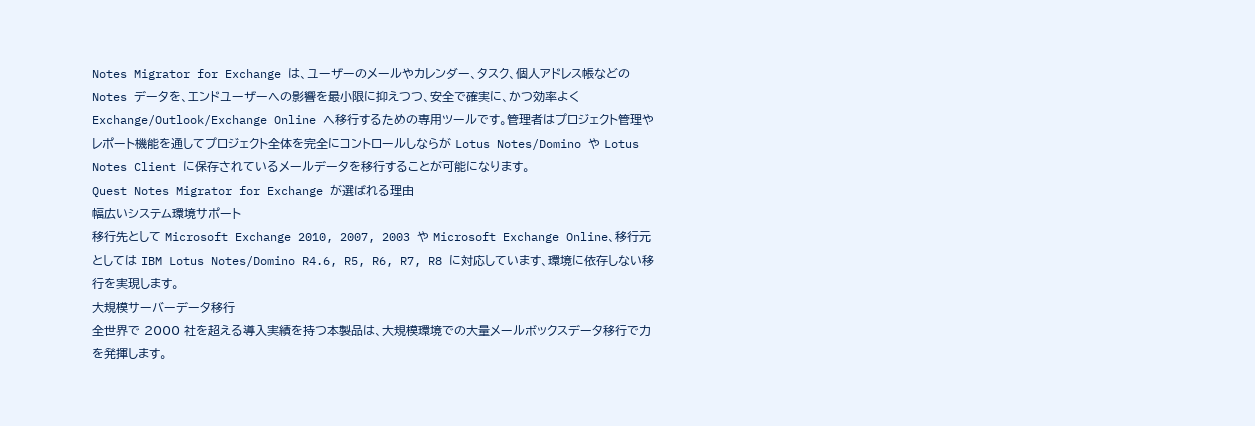Notes Migrator for Exchange は、ユーザーのメールやカレンダー、タスク、個人アドレス帳などの Notes データを、エンドユーザーへの影響を最小限に抑えつつ、安全で確実に、かつ効率よくExchange/Outlook/Exchange Online へ移行するための専用ツールです。管理者はプロジェクト管理やレポート機能を通してプロジェクト全体を完全にコントロールしならが Lotus Notes/Domino や Lotus Notes Client に保存されているメールデータを移行することが可能になります。
Quest Notes Migrator for Exchange が選ばれる理由
幅広いシステム環境サポート
移行先として Microsoft Exchange 2010, 2007, 2003 や Microsoft Exchange Online、移行元としては IBM Lotus Notes/Domino R4.6, R5, R6, R7, R8 に対応しています、環境に依存しない移行を実現します。
大規模サーバーデータ移行
全世界で 2000 社を超える導入実績を持つ本製品は、大規模環境での大量メールボックスデータ移行で力を発揮します。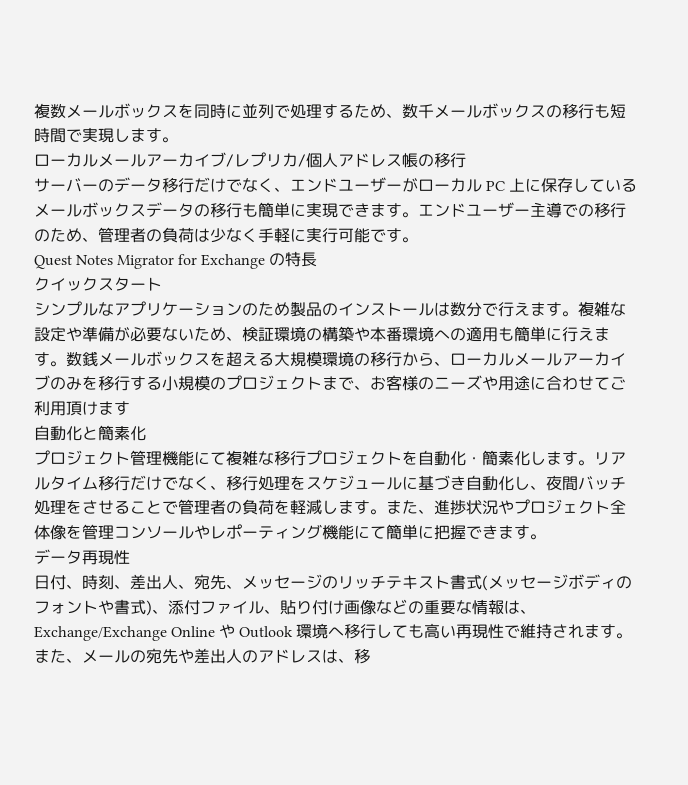複数メールボックスを同時に並列で処理するため、数千メールボックスの移行も短時間で実現します。
ローカルメールアーカイブ/レプリカ/個人アドレス帳の移行
サーバーのデータ移行だけでなく、エンドユーザーがローカル PC 上に保存しているメールボックスデータの移行も簡単に実現できます。エンドユーザー主導での移行のため、管理者の負荷は少なく手軽に実行可能です。
Quest Notes Migrator for Exchange の特長
クイックスタート
シンプルなアプリケーションのため製品のインストールは数分で行えます。複雑な設定や準備が必要ないため、検証環境の構築や本番環境への適用も簡単に行えます。数銭メールボックスを超える大規模環境の移行から、ローカルメールアーカイブのみを移行する小規模のプロジェクトまで、お客様のニーズや用途に合わせてご利用頂けます
自動化と簡素化
プロジェクト管理機能にて複雑な移行プロジェクトを自動化・簡素化します。リアルタイム移行だけでなく、移行処理をスケジュールに基づき自動化し、夜間バッチ処理をさせることで管理者の負荷を軽減します。また、進捗状況やプロジェクト全体像を管理コンソールやレポーティング機能にて簡単に把握できます。
データ再現性
日付、時刻、差出人、宛先、メッセージのリッチテキスト書式(メッセージボディのフォントや書式)、添付ファイル、貼り付け画像などの重要な情報は、Exchange/Exchange Online や Outlook 環境へ移行しても高い再現性で維持されます。また、メールの宛先や差出人のアドレスは、移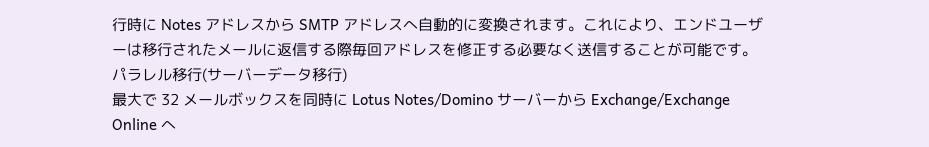行時に Notes アドレスから SMTP アドレスへ自動的に変換されます。これにより、エンドユーザーは移行されたメールに返信する際毎回アドレスを修正する必要なく送信することが可能です。
パラレル移行(サーバーデータ移行)
最大で 32 メールボックスを同時に Lotus Notes/Domino サーバーから Exchange/Exchange Online へ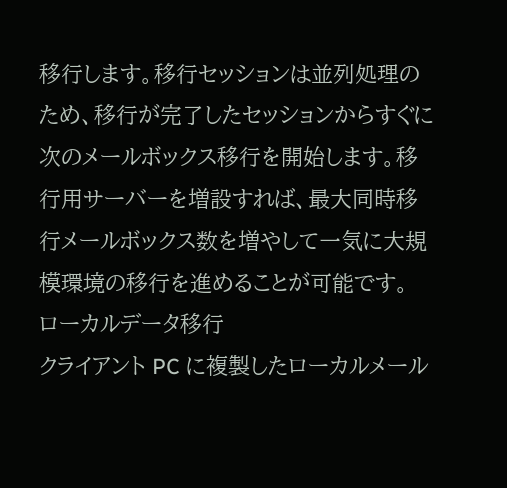移行します。移行セッションは並列処理のため、移行が完了したセッションからすぐに次のメールボックス移行を開始します。移行用サーバーを増設すれば、最大同時移行メールボックス数を増やして一気に大規模環境の移行を進めることが可能です。
ローカルデータ移行
クライアント PC に複製したローカルメール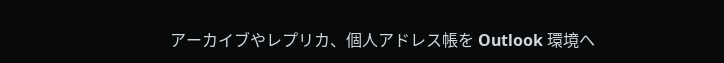アーカイブやレプリカ、個人アドレス帳を Outlook 環境へ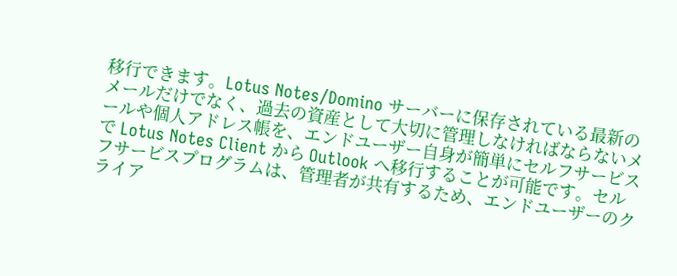移行できます。Lotus Notes/Domino サーバーに保存されている最新のメールだけでなく、過去の資産として大切に管理しなければならないメールや個人アドレス帳を、エンドユーザー自身が簡単にセルフサービスで Lotus Notes Client から Outlook へ移行することが可能です。セルフサービスプログラムは、管理者が共有するため、エンドユーザーのクライア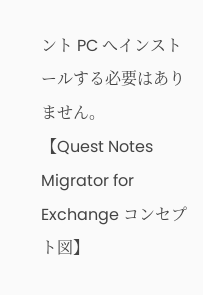ント PC へインストールする必要はありません。
【Quest Notes Migrator for Exchange コンセプト図】